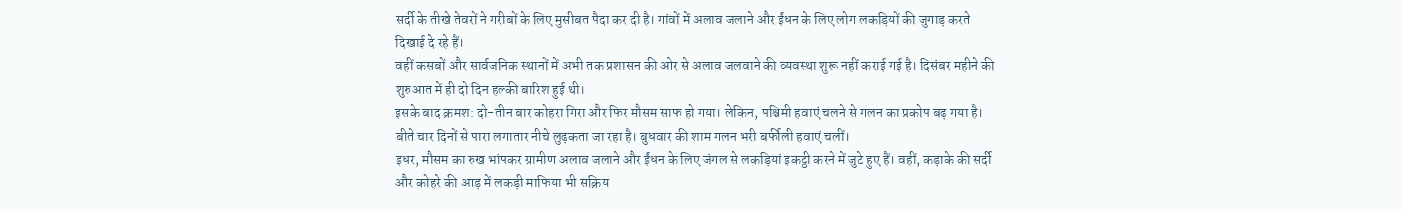सर्दी के तीखे तेवरों ने गरीबों के लिए मुसीबत पैदा कर दी है। गांवों में अलाव जलाने और ईंधन के लिए लोग लकड़ियों की जुगाड़ करते दिखाई दे रहे हैं।
वहीं कसबों और सार्वजनिक स्थानों में अभी तक प्रशासन की ओर से अलाव जलवाने की व्यवस्था शुरू नहीं कराई गई है। दिसंबर महीने की शुरुआत में ही दो दिन हल्की बारिश हुई थी।
इसके बाद क्रमश: दो-तीन बार कोहरा गिरा और फिर मौसम साफ हो गया। लेकिन, पश्चिमी हवाएं चलने से गलन का प्रकोप बढ़ गया है। बीते चार दिनों से पारा लगातार नीचे लुढ़कता जा रहा है। बुधवार की शाम गलन भरी बर्फीली हवाएं चलीं।
इधर, मौसम का रुख भांपकर ग्रामीण अलाव जलाने और ईंधन के लिए जंगल से लकड़ियां इकट्ठी करने में जुटे हुए हैं। वहीं, कड़ाके की सर्दी और कोहरे की आड़ में लकड़ी माफिया भी सक्रिय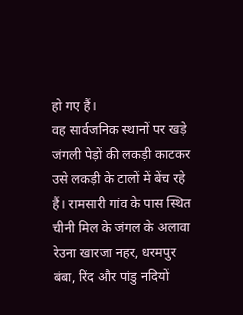हो गए हैं।
वह सार्वजनिक स्थानों पर खड़े जंगली पेड़ों की लकड़ी काटकर उसे लकड़ी के टालों में बेंच रहे हैं। रामसारी गांव के पास स्थित चीनी मिल के जंगल के अलावा रेउना खारजा नहर, धरमपुर बंबा, रिंद और पांडु नदियों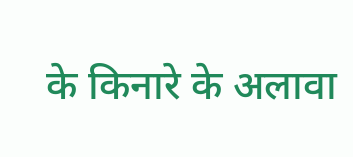के किनारे के अलावा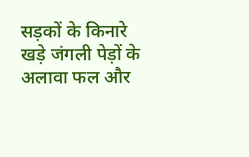सड़कों के किनारे खड़े जंगली पेड़ों के अलावा फल और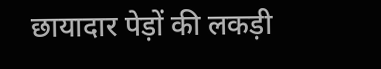छायादार पेड़ों की लकड़ी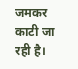जमकर काटी जा रही है।